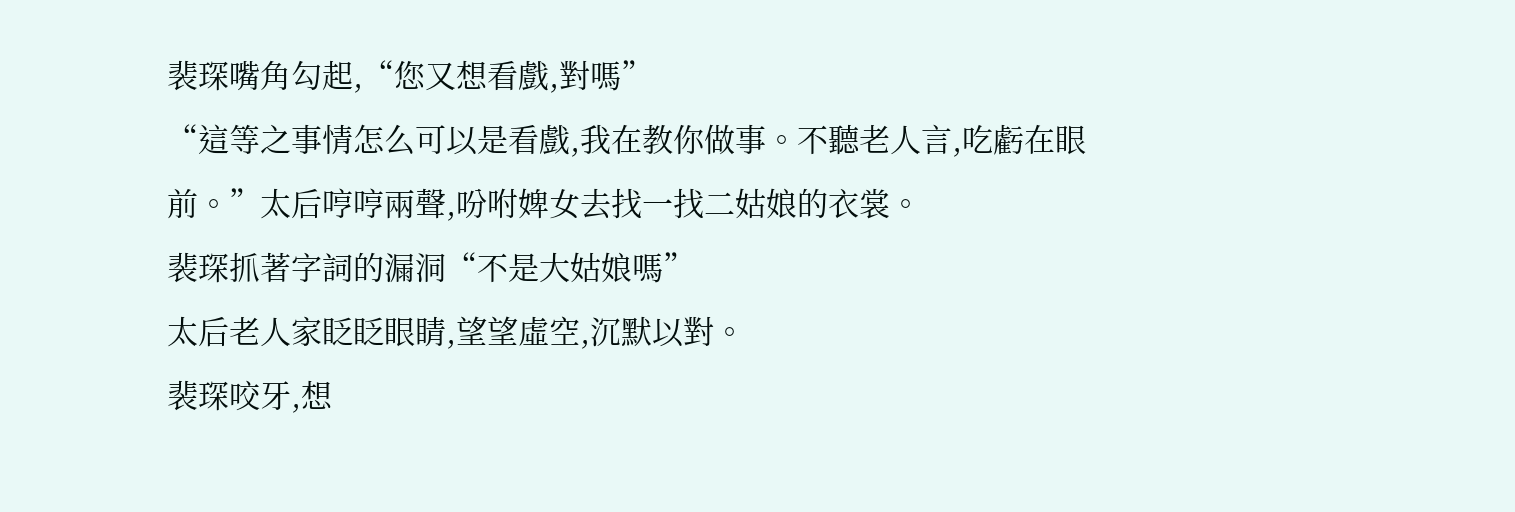裴琛嘴角勾起,“您又想看戲,對嗎”
“這等之事情怎么可以是看戲,我在教你做事。不聽老人言,吃虧在眼前。”太后哼哼兩聲,吩咐婢女去找一找二姑娘的衣裳。
裴琛抓著字詞的漏洞“不是大姑娘嗎”
太后老人家眨眨眼睛,望望虛空,沉默以對。
裴琛咬牙,想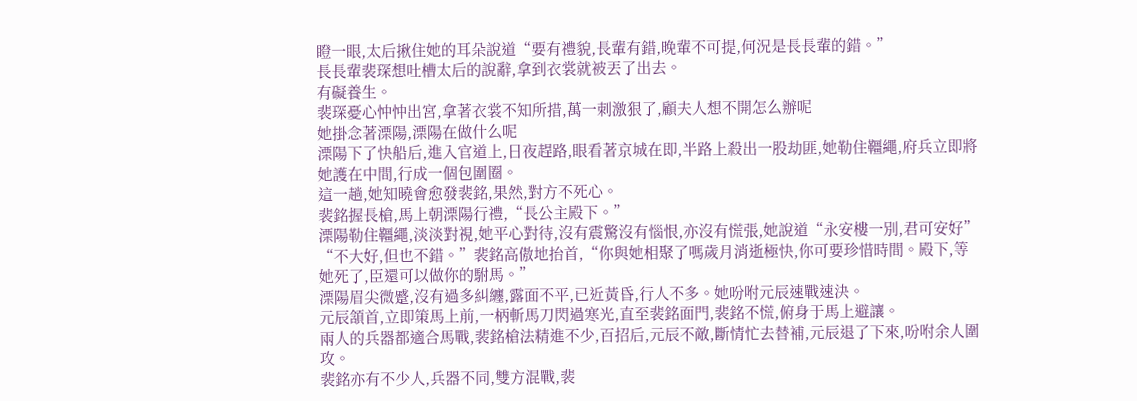瞪一眼,太后揪住她的耳朵說道“要有禮貌,長輩有錯,晚輩不可提,何況是長長輩的錯。”
長長輩裴琛想吐槽太后的說辭,拿到衣裳就被丟了出去。
有礙養生。
裴琛憂心忡忡出宮,拿著衣裳不知所措,萬一刺激狠了,顧夫人想不開怎么辦呢
她掛念著溧陽,溧陽在做什么呢
溧陽下了快船后,進入官道上,日夜趕路,眼看著京城在即,半路上殺出一股劫匪,她勒住韁繩,府兵立即將她護在中間,行成一個包圍圈。
這一趟,她知曉會愈發裴銘,果然,對方不死心。
裴銘握長槍,馬上朝溧陽行禮,“長公主殿下。”
溧陽勒住韁繩,淡淡對視,她平心對待,沒有震驚沒有惱恨,亦沒有慌張,她說道“永安樓一別,君可安好”
“不大好,但也不錯。”裴銘高傲地抬首,“你與她相聚了嗎歲月消逝極快,你可要珍惜時間。殿下,等她死了,臣還可以做你的駙馬。”
溧陽眉尖微蹙,沒有過多糾纏,露面不平,已近黃昏,行人不多。她吩咐元辰速戰速決。
元辰頷首,立即策馬上前,一柄斬馬刀閃過寒光,直至裴銘面門,裴銘不慌,俯身于馬上避讓。
兩人的兵器都適合馬戰,裴銘槍法精進不少,百招后,元辰不敵,斷情忙去替補,元辰退了下來,吩咐余人圍攻。
裴銘亦有不少人,兵器不同,雙方混戰,裴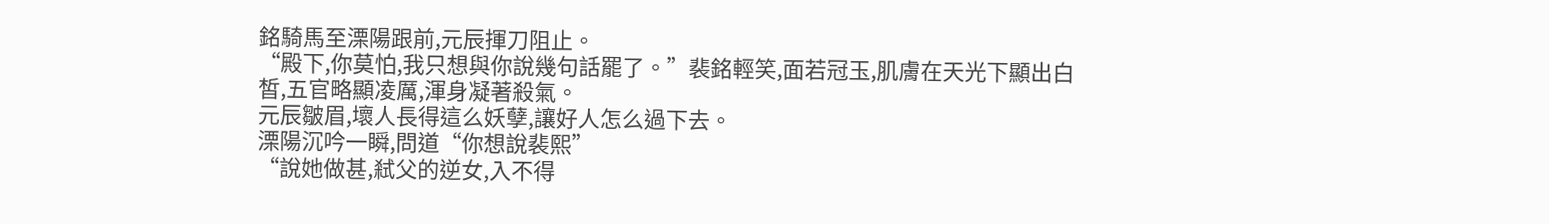銘騎馬至溧陽跟前,元辰揮刀阻止。
“殿下,你莫怕,我只想與你說幾句話罷了。”裴銘輕笑,面若冠玉,肌膚在天光下顯出白皙,五官略顯凌厲,渾身凝著殺氣。
元辰皺眉,壞人長得這么妖孽,讓好人怎么過下去。
溧陽沉吟一瞬,問道“你想說裴熙”
“說她做甚,弒父的逆女,入不得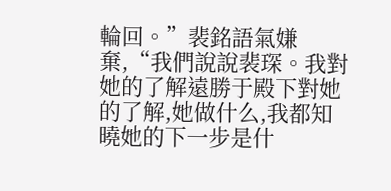輪回。”裴銘語氣嫌棄,“我們說說裴琛。我對她的了解遠勝于殿下對她的了解,她做什么,我都知曉她的下一步是什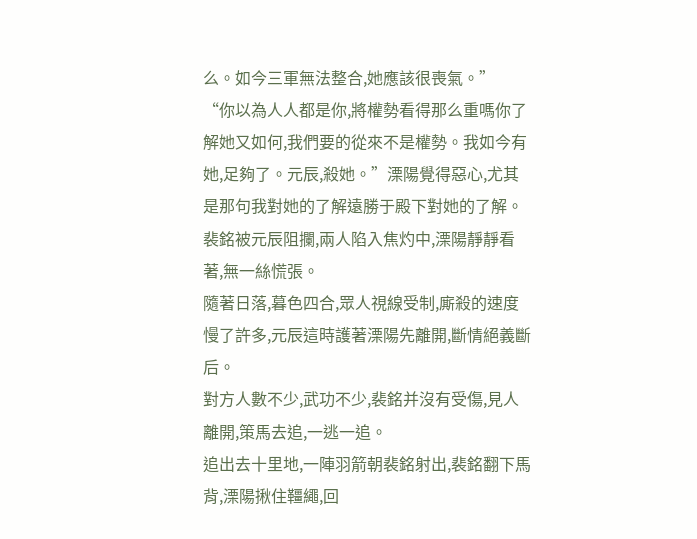么。如今三軍無法整合,她應該很喪氣。”
“你以為人人都是你,將權勢看得那么重嗎你了解她又如何,我們要的從來不是權勢。我如今有她,足夠了。元辰,殺她。”溧陽覺得惡心,尤其是那句我對她的了解遠勝于殿下對她的了解。
裴銘被元辰阻攔,兩人陷入焦灼中,溧陽靜靜看著,無一絲慌張。
隨著日落,暮色四合,眾人視線受制,廝殺的速度慢了許多,元辰這時護著溧陽先離開,斷情絕義斷后。
對方人數不少,武功不少,裴銘并沒有受傷,見人離開,策馬去追,一逃一追。
追出去十里地,一陣羽箭朝裴銘射出,裴銘翻下馬背,溧陽揪住韁繩,回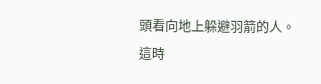頭看向地上躲避羽箭的人。
這時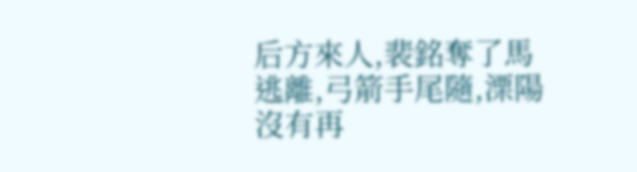后方來人,裴銘奪了馬逃離,弓箭手尾隨,溧陽沒有再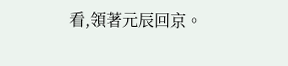看,領著元辰回京。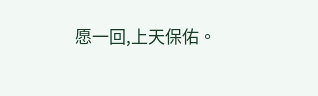愿一回,上天保佑。